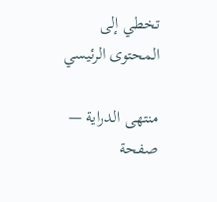تخطي إلى المحتوى الرئيسي

منتهى الدراية — صفحة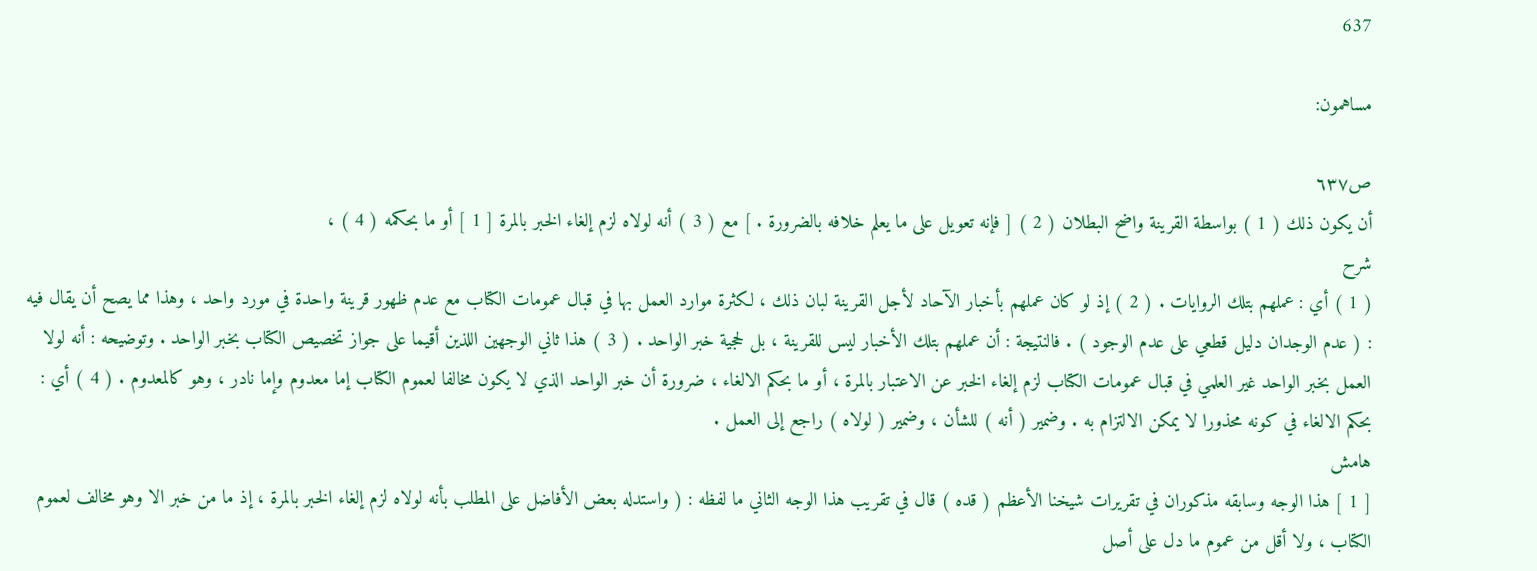637

مساهمون:

ص٦٣٧
أن يكون ذلك ( 1 ) بواسطة القرينة واضح البطلان ( 2 ) [ فإنه تعويل على ما يعلم خلافه بالضرورة . ] مع ( 3 ) أنه لولاه لزم إلغاء الخبر بالمرة [ 1 ] أو ما بحكمه ( 4 ) ،
شرح
( 1 ) أي : عملهم بتلك الروايات . ( 2 ) إذ لو كان عملهم بأخبار الآحاد لأجل القرينة لبان ذلك ، لكثرة موارد العمل بها في قبال عمومات الكتاب مع عدم ظهور قرينة واحدة في مورد واحد ، وهذا مما يصح أن يقال فيه : ( عدم الوجدان دليل قطعي على عدم الوجود ) . فالنتيجة : أن عملهم بتلك الأخبار ليس للقرينة ، بل لحجية خبر الواحد . ( 3 ) هذا ثاني الوجهين اللذين أقيما على جواز تخصيص الكتاب بخبر الواحد . وتوضيحه : أنه لولا العمل بخبر الواحد غير العلمي في قبال عمومات الكتاب لزم إلغاء الخبر عن الاعتبار بالمرة ، أو ما بحكم الالغاء ، ضرورة أن خبر الواحد الذي لا يكون مخالفا لعموم الكتاب إما معدوم وإما نادر ، وهو كالمعدوم . ( 4 ) أي : بحكم الالغاء في كونه محذورا لا يمكن الالتزام به . وضمير ( أنه ) للشأن ، وضمير ( لولاه ) راجع إلى العمل .
هامش
[ 1 ] هذا الوجه وسابقه مذكوران في تقريرات شيخنا الأعظم ( قده ) قال في تقريب هذا الوجه الثاني ما لفظه : ( واستدله بعض الأفاضل على المطلب بأنه لولاه لزم إلغاء الخبر بالمرة ، إذ ما من خبر الا وهو مخالف لعموم الكتاب ، ولا أقل من عموم ما دل على أصل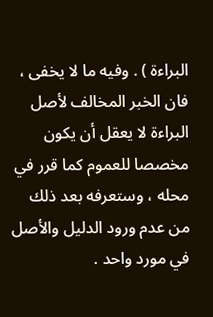البراءة ) . وفيه ما لا يخفى ، فان الخبر المخالف لأصل البراءة لا يعقل أن يكون مخصصا للعموم كما قرر في محله ، وستعرفه بعد ذلك من عدم ورود الدليل والأصل في مورد واحد .